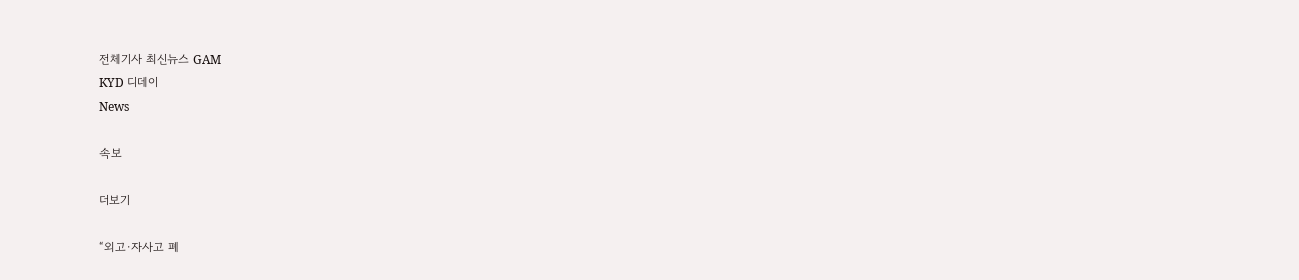전체기사 최신뉴스 GAM
KYD 디데이
News

속보

더보기

“외고·자사고 폐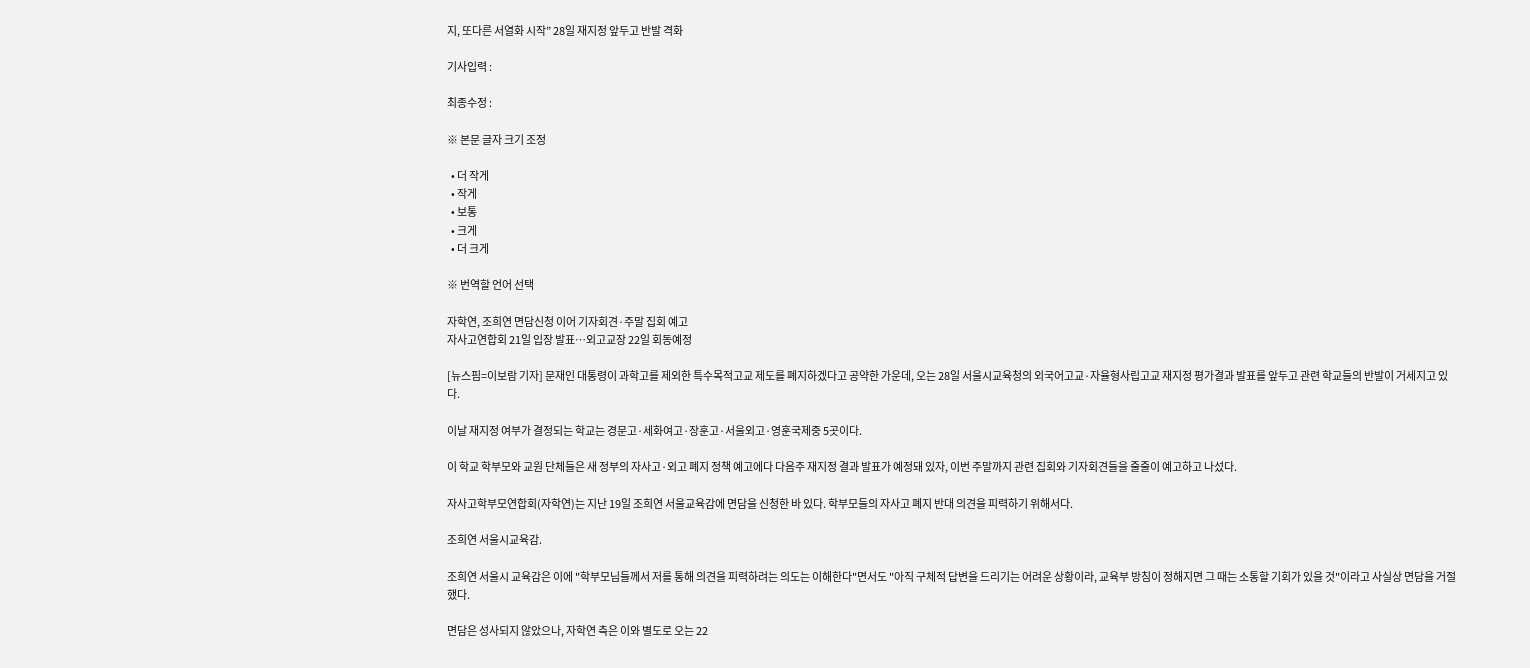지, 또다른 서열화 시작” 28일 재지정 앞두고 반발 격화

기사입력 :

최종수정 :

※ 본문 글자 크기 조정

  • 더 작게
  • 작게
  • 보통
  • 크게
  • 더 크게

※ 번역할 언어 선택

자학연, 조희연 면담신청 이어 기자회견·주말 집회 예고
자사고연합회 21일 입장 발표…외고교장 22일 회동예정

[뉴스핌=이보람 기자] 문재인 대통령이 과학고를 제외한 특수목적고교 제도를 폐지하겠다고 공약한 가운데, 오는 28일 서울시교육청의 외국어고교·자율형사립고교 재지정 평가결과 발표를 앞두고 관련 학교들의 반발이 거세지고 있다.

이날 재지정 여부가 결정되는 학교는 경문고·세화여고·장훈고·서울외고·영훈국제중 5곳이다.

이 학교 학부모와 교원 단체들은 새 정부의 자사고·외고 폐지 정책 예고에다 다음주 재지정 결과 발표가 예정돼 있자, 이번 주말까지 관련 집회와 기자회견들을 줄줄이 예고하고 나섰다.

자사고학부모연합회(자학연)는 지난 19일 조희연 서울교육감에 면담을 신청한 바 있다. 학부모들의 자사고 폐지 반대 의견을 피력하기 위해서다.

조희연 서울시교육감.

조희연 서울시 교육감은 이에 "학부모님들께서 저를 통해 의견을 피력하려는 의도는 이해한다"면서도 "아직 구체적 답변을 드리기는 어려운 상황이라, 교육부 방침이 정해지면 그 때는 소통할 기회가 있을 것"이라고 사실상 면담을 거절했다.

면담은 성사되지 않았으나, 자학연 측은 이와 별도로 오는 22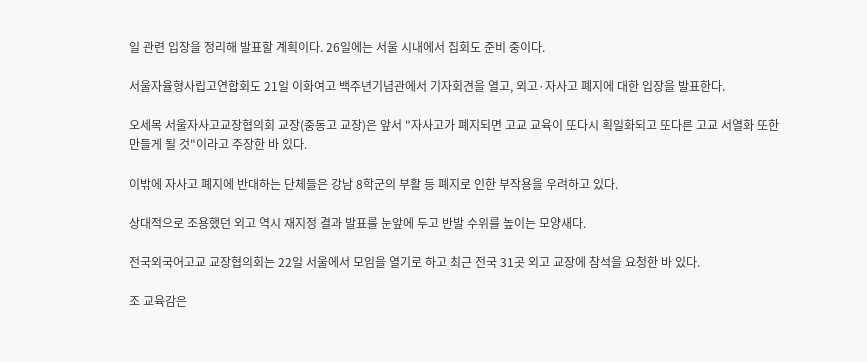일 관련 입장을 정리해 발표할 계획이다. 26일에는 서울 시내에서 집회도 준비 중이다.

서울자율형사립고연합회도 21일 이화여고 백주년기념관에서 기자회견을 열고, 외고·자사고 폐지에 대한 입장을 발표한다.

오세목 서울자사고교장협의회 교장(중동고 교장)은 앞서 "자사고가 폐지되면 고교 교육이 또다시 획일화되고 또다른 고교 서열화 또한 만들게 될 것"이라고 주장한 바 있다.

이밖에 자사고 폐지에 반대하는 단체들은 강남 8학군의 부활 등 폐지로 인한 부작용을 우려하고 있다.

상대적으로 조용했던 외고 역시 재지정 결과 발표를 눈앞에 두고 반발 수위를 높이는 모양새다.

전국외국어고교 교장협의회는 22일 서울에서 모임을 열기로 하고 최근 전국 31곳 외고 교장에 참석을 요청한 바 있다.

조 교육감은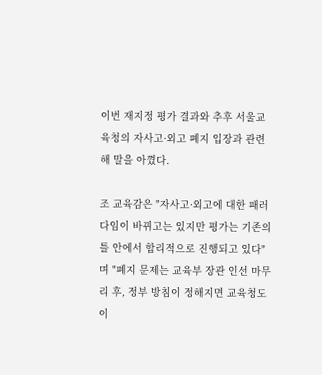이번 재지정 평가 결과와 추후 서울교육청의 자사고·외고 폐지 입장과 관련해 말을 아꼈다.

조 교육감은 "자사고·외고에 대한 패러다임이 바뀌고는 있지만 평가는 기존의 틀 안에서 합리적으로 진행되고 있다"며 "폐지 문제는 교육부 장관 인선 마무리 후, 정부 방침이 정해지면 교육청도 이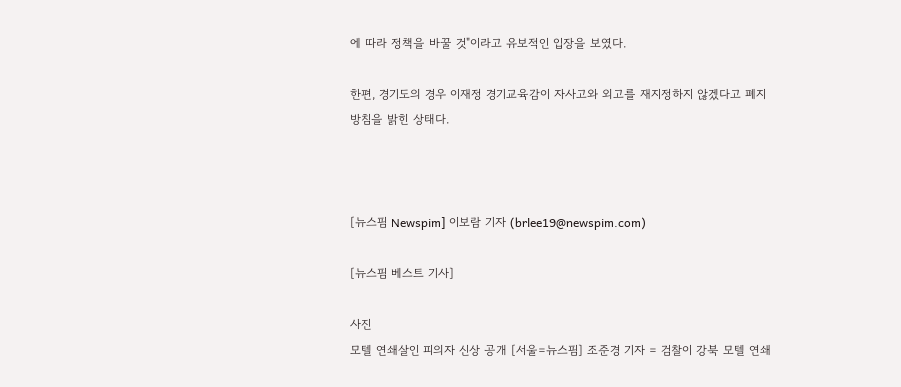에 따라 정책을 바꿀 것"이라고 유보적인 입장을 보였다.

한편, 경기도의 경우 이재정 경기교육감이 자사고와 외고를 재지정하지 않겠다고 폐지 방침을 밝힌 상태다.



[뉴스핌 Newspim] 이보람 기자 (brlee19@newspim.com)

[뉴스핌 베스트 기사]

사진
모텔 연쇄살인 피의자 신상 공개 [서울=뉴스핌] 조준경 기자 = 검찰이 강북 모텔 연쇄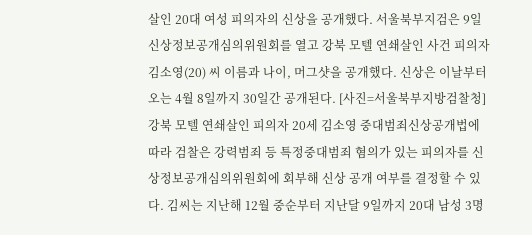살인 20대 여성 피의자의 신상을 공개했다. 서울북부지검은 9일 신상정보공개심의위원회를 열고 강북 모텔 연쇄살인 사건 피의자 김소영(20) 씨 이름과 나이, 머그샷을 공개했다. 신상은 이날부터 오는 4월 8일까지 30일간 공개된다. [사진=서울북부지방검찰청] 강북 모텔 연쇄살인 피의자 20세 김소영 중대범죄신상공개법에 따라 검찰은 강력범죄 등 특정중대범죄 혐의가 있는 피의자를 신상정보공개심의위원회에 회부해 신상 공개 여부를 결정할 수 있다. 김씨는 지난해 12월 중순부터 지난달 9일까지 20대 남성 3명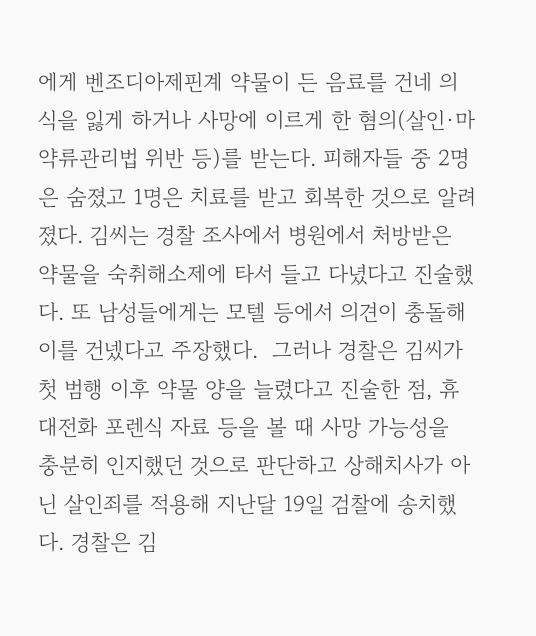에게 벤조디아제핀계 약물이 든 음료를 건네 의식을 잃게 하거나 사망에 이르게 한 혐의(살인·마약류관리법 위반 등)를 받는다. 피해자들 중 2명은 숨졌고 1명은 치료를 받고 회복한 것으로 알려졌다. 김씨는 경찰 조사에서 병원에서 처방받은 약물을 숙취해소제에 타서 들고 다녔다고 진술했다. 또 남성들에게는 모텔 등에서 의견이 충돌해 이를 건넸다고 주장했다.  그러나 경찰은 김씨가 첫 범행 이후 약물 양을 늘렸다고 진술한 점, 휴대전화 포렌식 자료 등을 볼 때 사망 가능성을 충분히 인지했던 것으로 판단하고 상해치사가 아닌 살인죄를 적용해 지난달 19일 검찰에 송치했다. 경찰은 김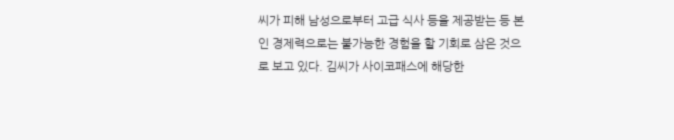씨가 피해 남성으로부터 고급 식사 등을 제공받는 등 본인 경제력으로는 불가능한 경험을 할 기회로 삼은 것으로 보고 있다. 김씨가 사이코패스에 해당한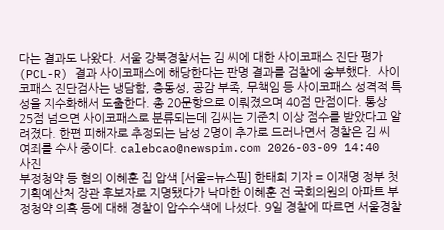다는 결과도 나왔다. 서울 강북경찰서는 김 씨에 대한 사이코패스 진단 평가(PCL-R) 결과 사이코패스에 해당한다는 판명 결과를 검찰에 송부했다.  사이코패스 진단검사는 냉담함, 충동성, 공감 부족, 무책임 등 사이코패스 성격적 특성을 지수화해서 도출한다. 총 20문항으로 이뤄졌으며 40점 만점이다. 통상 25점 넘으면 사이코패스로 분류되는데 김씨는 기준치 이상 점수를 받았다고 알려졌다. 한편 피해자로 추정되는 남성 2명이 추가로 드러나면서 경찰은 김 씨 여죄를 수사 중이다. calebcao@newspim.com 2026-03-09 14:40
사진
부정청약 등 혐의 이혜훈 집 압색 [서울=뉴스핌] 한태희 기자 = 이재명 정부 첫 기획예산처 장관 후보자로 지명됐다가 낙마한 이혜훈 전 국회의원의 아파트 부정청약 의혹 등에 대해 경찰이 압수수색에 나섰다. 9일 경찰에 따르면 서울경찰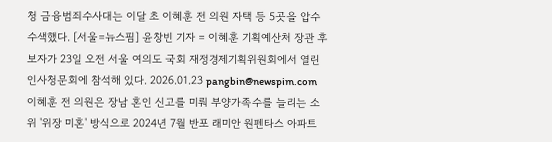청 금융범죄수사대는 이달 초 이혜훈 전 의원 자택 등 5곳을 압수수색했다. [서울=뉴스핌] 윤창빈 기자 = 이혜훈 기획예산처 장관 후보자가 23일 오전 서울 여의도 국회 재정경제기획위원회에서 열린 인사청문회에 참석해 있다. 2026.01.23 pangbin@newspim.com 이혜훈 전 의원은 장남 혼인 신고를 미뤄 부양가족수를 늘리는 소위 '위장 미혼' 방식으로 2024년 7월 반포 래미안 원펜타스 아파트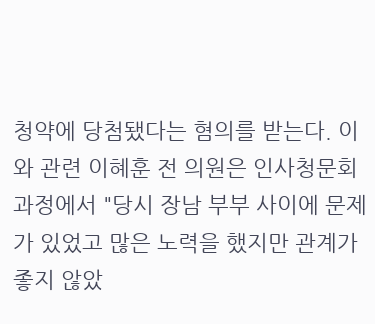청약에 당첨됐다는 혐의를 받는다. 이와 관련 이혜훈 전 의원은 인사청문회 과정에서 "당시 장남 부부 사이에 문제가 있었고 많은 노력을 했지만 관계가 좋지 않았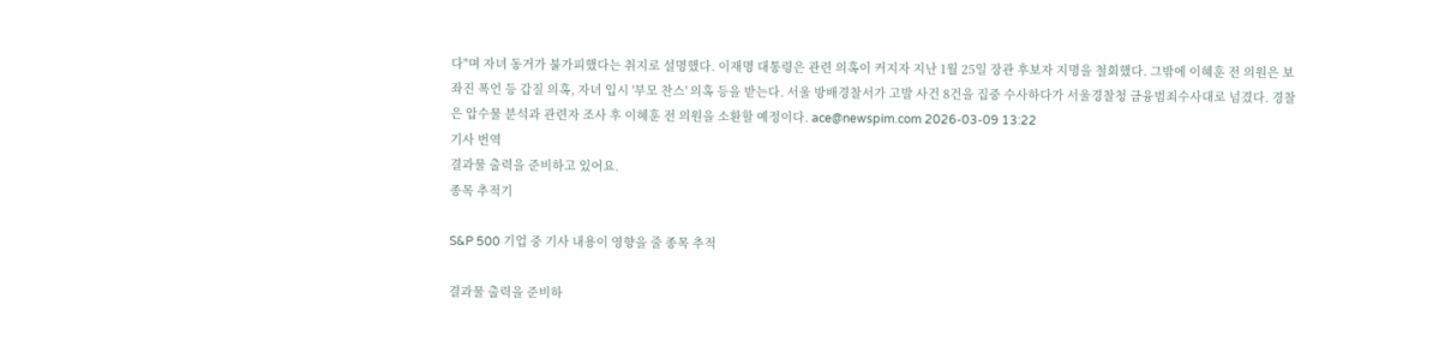다"며 자녀 동거가 불가피했다는 취지로 설명했다. 이재명 대통령은 관련 의혹이 커지자 지난 1월 25일 장관 후보자 지명을 철회했다. 그밖에 이혜훈 전 의원은 보좌진 폭언 등 갑질 의혹, 자녀 입시 '부모 찬스' 의혹 등을 받는다. 서울 방배경찰서가 고발 사건 8건을 집중 수사하다가 서울경찰청 금융범죄수사대로 넘겼다. 경찰은 압수물 분석과 관련자 조사 후 이혜훈 전 의원을 소환할 예정이다. ace@newspim.com 2026-03-09 13:22
기사 번역
결과물 출력을 준비하고 있어요.
종목 추적기

S&P 500 기업 중 기사 내용이 영향을 줄 종목 추적

결과물 출력을 준비하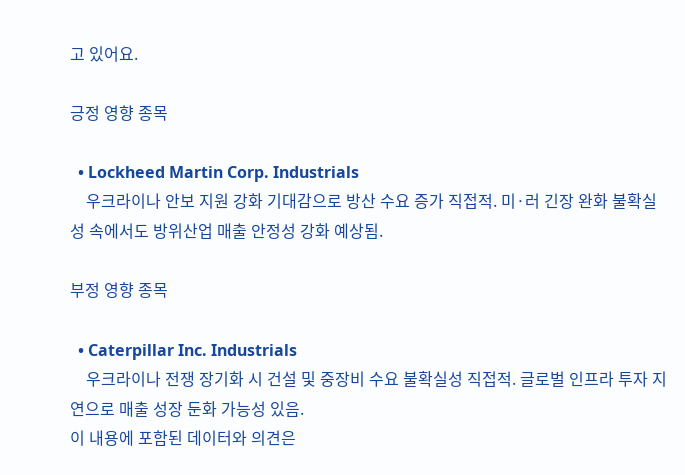고 있어요.

긍정 영향 종목

  • Lockheed Martin Corp. Industrials
    우크라이나 안보 지원 강화 기대감으로 방산 수요 증가 직접적. 미·러 긴장 완화 불확실성 속에서도 방위산업 매출 안정성 강화 예상됨.

부정 영향 종목

  • Caterpillar Inc. Industrials
    우크라이나 전쟁 장기화 시 건설 및 중장비 수요 불확실성 직접적. 글로벌 인프라 투자 지연으로 매출 성장 둔화 가능성 있음.
이 내용에 포함된 데이터와 의견은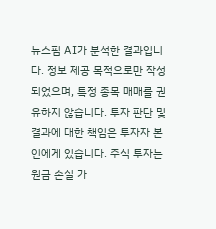뉴스핌 AI가 분석한 결과입니다. 정보 제공 목적으로만 작성되었으며, 특정 종목 매매를 권유하지 않습니다. 투자 판단 및 결과에 대한 책임은 투자자 본인에게 있습니다. 주식 투자는 원금 손실 가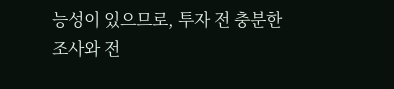능성이 있으므로, 투자 전 충분한 조사와 전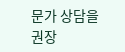문가 상담을 권장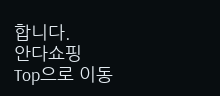합니다.
안다쇼핑
Top으로 이동